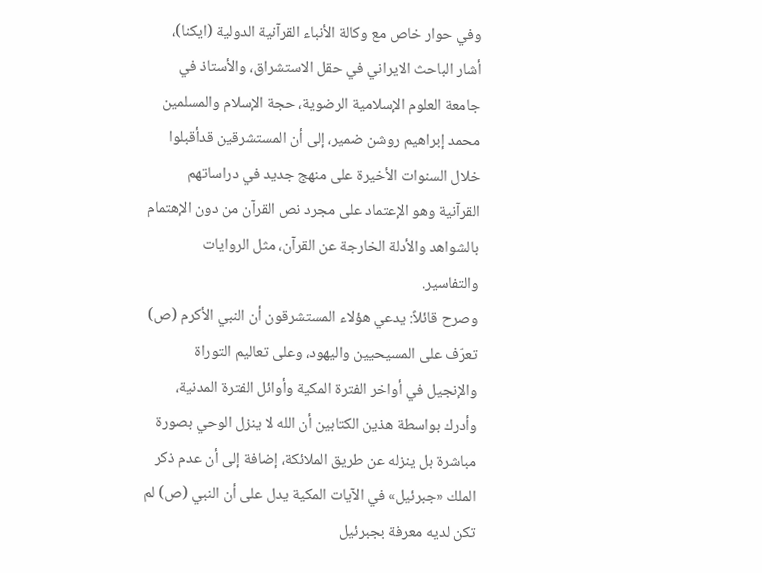وفي حوار خاص مع وكالة الأنباء القرآنية الدولية (ايكنا)، أشار الباحث الايراني في حقل الاستشراق، والأستاذ في جامعة العلوم الإسلامية الرضوية، حجة الإسلام والمسلمين محمد إبراهيم روشن ضمير، إلى أن المستشرقين قدأقبلوا خلال السنوات الأخيرة على منهج جديد في دراساتهم القرآنية وهو الإعتماد على مجرد نص القرآن من دون الإهتمام بالشواهد والأدلة الخارجة عن القرآن، مثل الروايات والتفاسير.
وصرح قائلاً: يدعي هؤلاء المستشرقون أن النبي الأكرم (ص) تعرّف على المسيحيين واليهود، وعلى تعاليم التوراة والإنجيل في أواخر الفترة المكية وأوائل الفترة المدنية، وأدرك بواسطة هذين الكتابين أن الله لا ينزل الوحي بصورة مباشرة بل ينزله عن طريق الملائكة، إضافة إلى أن عدم ذكر الملك «جبرئيل» في الآيات المكية يدل على أن النبي (ص) لم تكن لديه معرفة بجبرئيل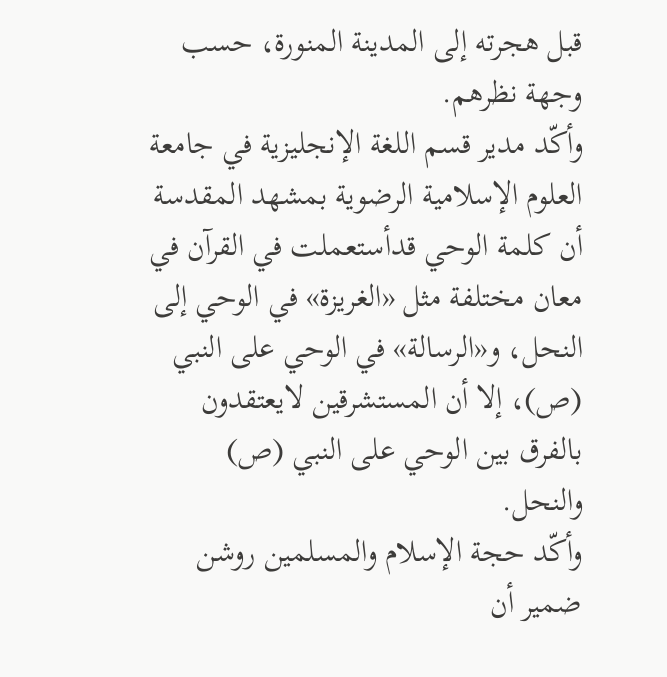قبل هجرته إلى المدينة المنورة، حسب وجهة نظرهم.
وأكّد مدير قسم اللغة الإنجليزية في جامعة العلوم الإسلامية الرضوية بمشهد المقدسة أن كلمة الوحي قدأستعملت في القرآن في معان مختلفة مثل «الغريزة» في الوحي إلى النحل، و«الرسالة» في الوحي على النبي (ص)، إلا أن المستشرقين لايعتقدون بالفرق بين الوحي على النبي (ص) والنحل.
وأكّد حجة الإسلام والمسلمين روشن ضمير أن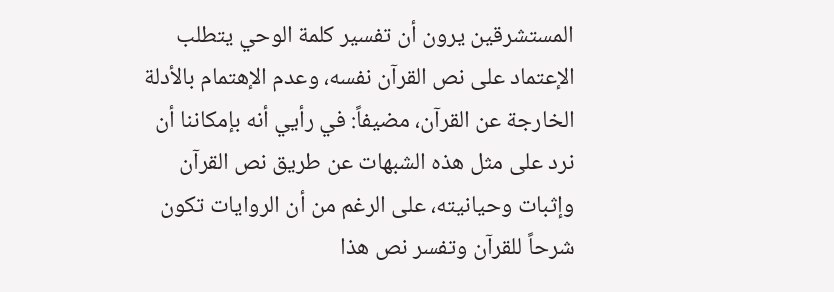المستشرقين يرون أن تفسير كلمة الوحي يتطلب الإعتماد على نص القرآن نفسه، وعدم الإهتمام بالأدلة الخارجة عن القرآن، مضيفاً: في رأيي أنه بإمكاننا أن نرد على مثل هذه الشبهات عن طريق نص القرآن وإثبات وحيانيته، على الرغم من أن الروايات تكون شرحاً للقرآن وتفسر نص هذا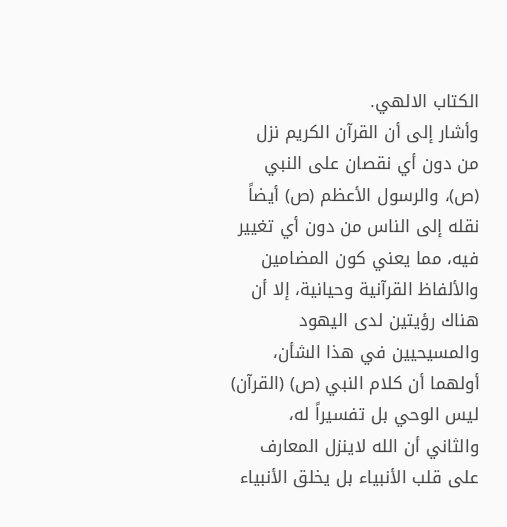الكتاب الالهي.
وأشار إلى أن القرآن الكريم نزل من دون أي نقصان على النبي (ص)، والرسول الأعظم (ص) أيضاً نقله إلى الناس من دون أي تغيير فيه، مما يعني كون المضامين والألفاظ القرآنية وحيانية، إلا أن هناك رؤيتين لدى اليهود والمسيحيين في هذا الشأن، أولهما أن كلام النبي (ص) (القرآن) ليس الوحي بل تفسيراً له، والثاني أن الله لاينزل المعارف على قلب الأنبياء بل يخلق الأنبياء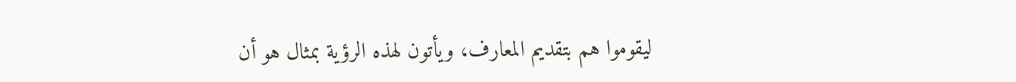ليقوموا هم بتقديم المعارف، ويأتون لهذه الرؤية بمثال هو أن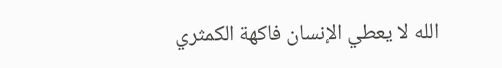الله لا يعطي الإنسان فاكهة الكمثري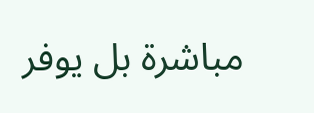مباشرة بل يوفر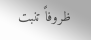ظروفاً تنبت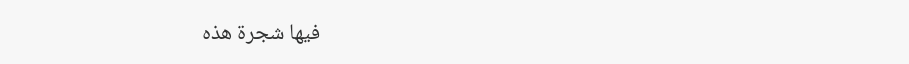فيها شجرة هذه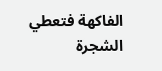الفاكهة فتعطي الشجرة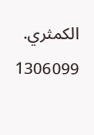الكمثري.
1306099